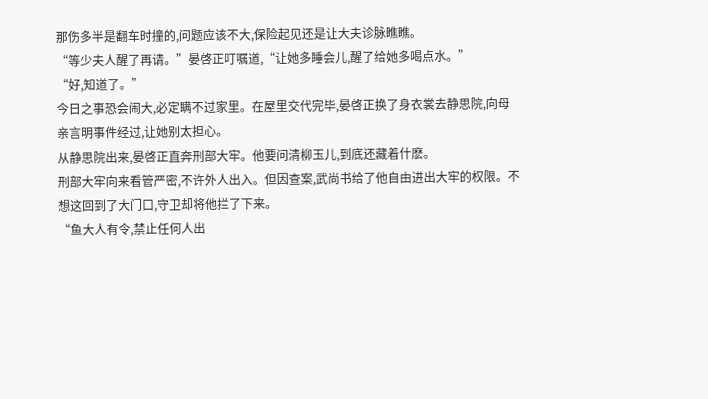那伤多半是翻车时撞的,问题应该不大,保险起见还是让大夫诊脉瞧瞧。
“等少夫人醒了再请。”晏啓正叮嘱道,“让她多睡会儿,醒了给她多喝点水。”
“好,知道了。”
今日之事恐会闹大,必定瞒不过家里。在屋里交代完毕,晏啓正换了身衣裳去静思院,向母亲言明事件经过,让她别太担心。
从静思院出来,晏啓正直奔刑部大牢。他要问清柳玉儿,到底还藏着什麽。
刑部大牢向来看管严密,不许外人出入。但因查案,武尚书给了他自由进出大牢的权限。不想这回到了大门口,守卫却将他拦了下来。
“鱼大人有令,禁止任何人出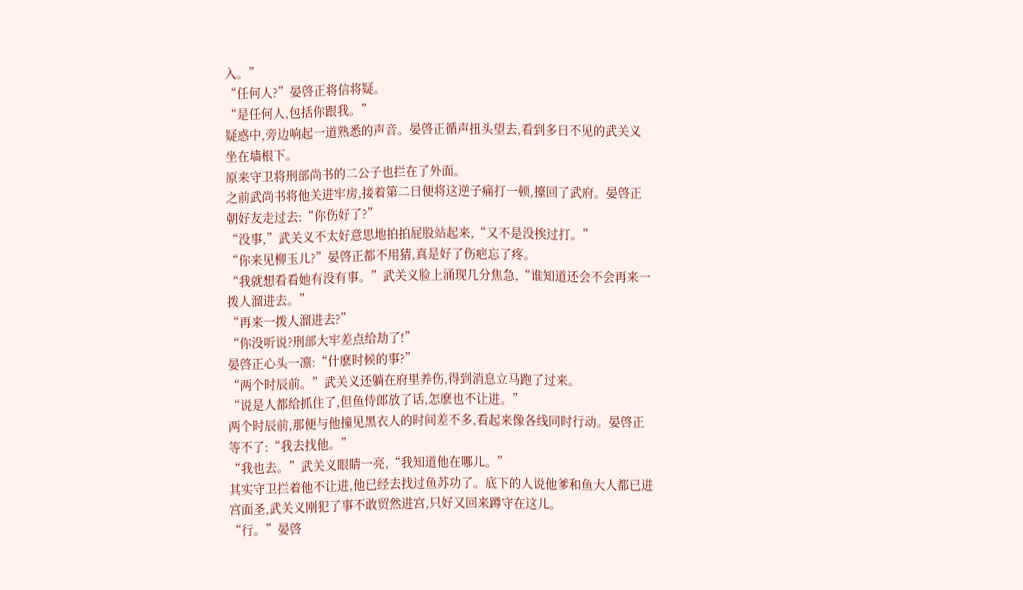入。”
“任何人?”晏啓正将信将疑。
“是任何人,包括你跟我。”
疑惑中,旁边响起一道熟悉的声音。晏啓正循声扭头望去,看到多日不见的武关义坐在墙根下。
原来守卫将刑部尚书的二公子也拦在了外面。
之前武尚书将他关进牢房,接着第二日便将这逆子痛打一顿,擡回了武府。晏啓正朝好友走过去:“你伤好了?”
“没事,”武关义不太好意思地拍拍屁股站起来,“又不是没挨过打。”
“你来见柳玉儿?”晏啓正都不用猜,真是好了伤疤忘了疼。
“我就想看看她有没有事。”武关义脸上涌现几分焦急,“谁知道还会不会再来一拨人溜进去。”
“再来一拨人溜进去?”
“你没听说?刑部大牢差点给劫了!”
晏啓正心头一凛:“什麽时候的事?”
“两个时辰前。”武关义还躺在府里养伤,得到消息立马跑了过来。
“说是人都给抓住了,但鱼侍郎放了话,怎麽也不让进。”
两个时辰前,那便与他撞见黑衣人的时间差不多,看起来像各线同时行动。晏啓正等不了:“我去找他。”
“我也去。”武关义眼睛一亮,“我知道他在哪儿。”
其实守卫拦着他不让进,他已经去找过鱼苏功了。底下的人说他爹和鱼大人都已进宫面圣,武关义刚犯了事不敢贸然进宫,只好又回来蹲守在这儿。
“行。”晏啓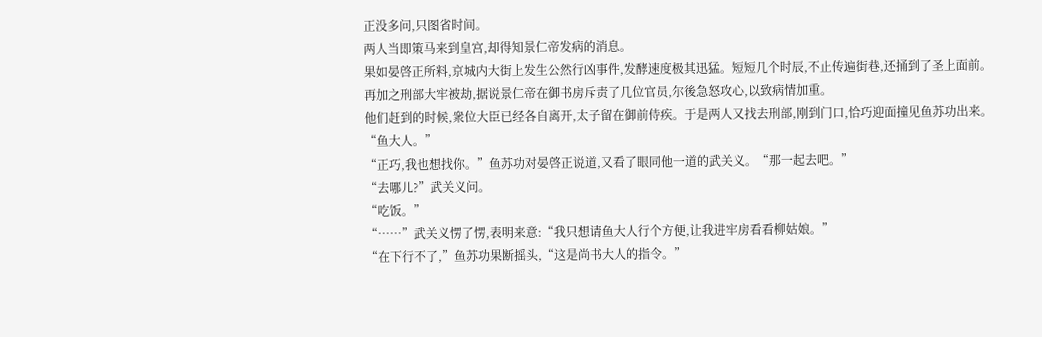正没多问,只图省时间。
两人当即策马来到皇宫,却得知景仁帝发病的消息。
果如晏啓正所料,京城内大街上发生公然行凶事件,发酵速度极其迅猛。短短几个时辰,不止传遍街巷,还捅到了圣上面前。
再加之刑部大牢被劫,据说景仁帝在御书房斥责了几位官员,尔後急怒攻心,以致病情加重。
他们赶到的时候,衆位大臣已经各自离开,太子留在御前侍疾。于是两人又找去刑部,刚到门口,恰巧迎面撞见鱼苏功出来。
“鱼大人。”
“正巧,我也想找你。”鱼苏功对晏啓正说道,又看了眼同他一道的武关义。“那一起去吧。”
“去哪儿?”武关义问。
“吃饭。”
“……”武关义愣了愣,表明来意:“我只想请鱼大人行个方便,让我进牢房看看柳姑娘。”
“在下行不了,”鱼苏功果断摇头,“这是尚书大人的指令。”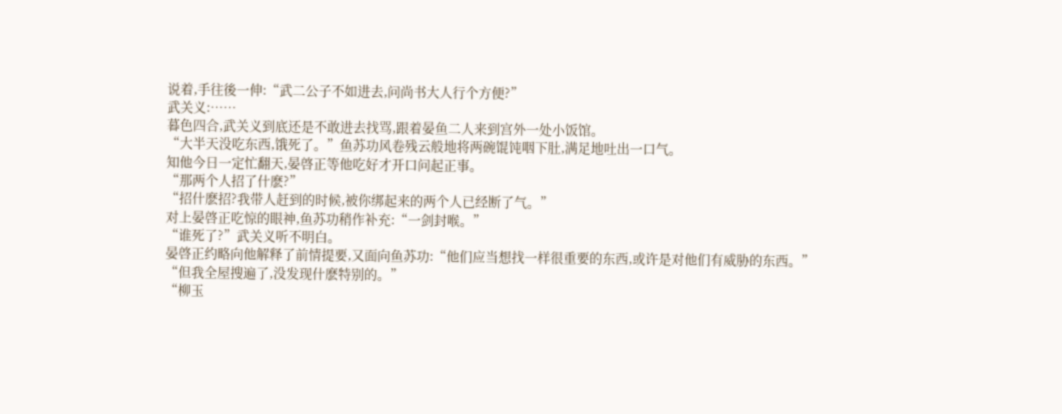说着,手往後一伸:“武二公子不如进去,问尚书大人行个方便?”
武关义:……
暮色四合,武关义到底还是不敢进去找骂,跟着晏鱼二人来到宫外一处小饭馆。
“大半天没吃东西,饿死了。”鱼苏功风卷残云般地将两碗馄饨咽下肚,满足地吐出一口气。
知他今日一定忙翻天,晏啓正等他吃好才开口问起正事。
“那两个人招了什麽?”
“招什麽招?我带人赶到的时候,被你绑起来的两个人已经断了气。”
对上晏啓正吃惊的眼神,鱼苏功稍作补充:“一剑封喉。”
“谁死了?”武关义听不明白。
晏啓正约略向他解释了前情提要,又面向鱼苏功:“他们应当想找一样很重要的东西,或许是对他们有威胁的东西。”
“但我全屋搜遍了,没发现什麽特别的。”
“柳玉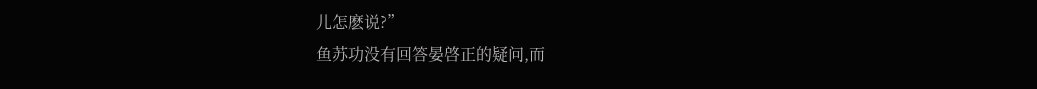儿怎麽说?”
鱼苏功没有回答晏啓正的疑问,而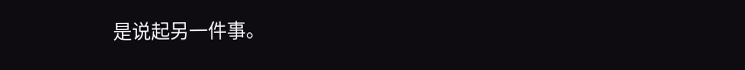是说起另一件事。